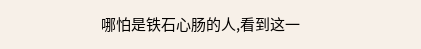哪怕是铁石心肠的人,看到这一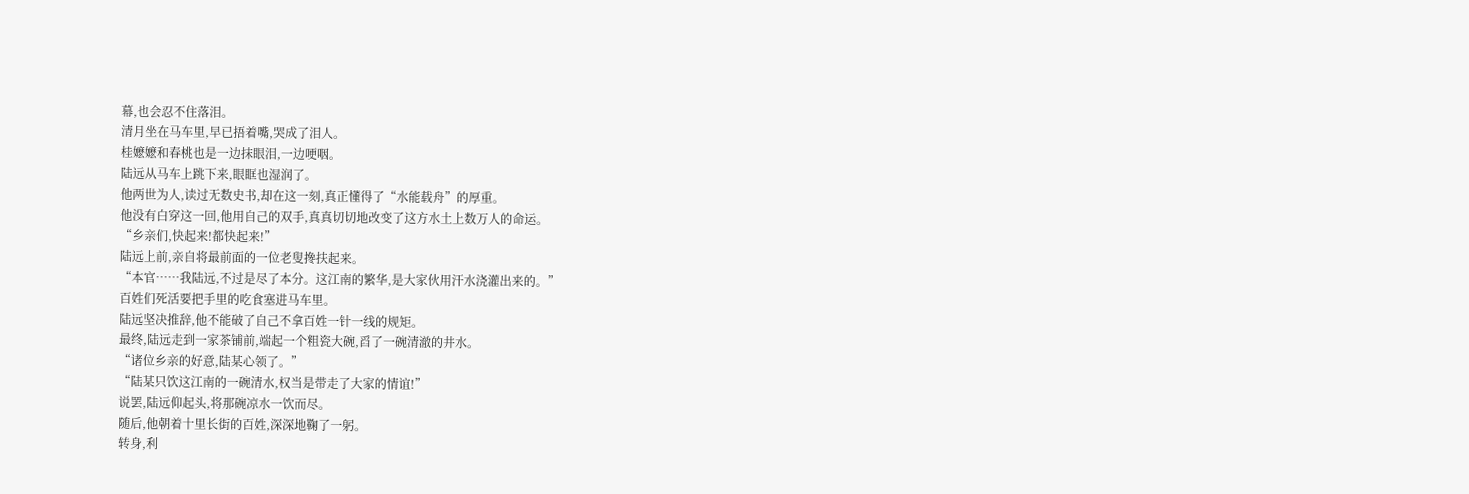幕,也会忍不住落泪。
清月坐在马车里,早已捂着嘴,哭成了泪人。
桂嬷嬷和春桃也是一边抹眼泪,一边哽咽。
陆远从马车上跳下来,眼眶也湿润了。
他两世为人,读过无数史书,却在这一刻,真正懂得了“水能载舟”的厚重。
他没有白穿这一回,他用自己的双手,真真切切地改变了这方水土上数万人的命运。
“乡亲们,快起来!都快起来!”
陆远上前,亲自将最前面的一位老叟搀扶起来。
“本官……我陆远,不过是尽了本分。这江南的繁华,是大家伙用汗水浇灌出来的。”
百姓们死活要把手里的吃食塞进马车里。
陆远坚决推辞,他不能破了自己不拿百姓一针一线的规矩。
最终,陆远走到一家茶铺前,端起一个粗瓷大碗,舀了一碗清澈的井水。
“诸位乡亲的好意,陆某心领了。”
“陆某只饮这江南的一碗清水,权当是带走了大家的情谊!”
说罢,陆远仰起头,将那碗凉水一饮而尽。
随后,他朝着十里长街的百姓,深深地鞠了一躬。
转身,利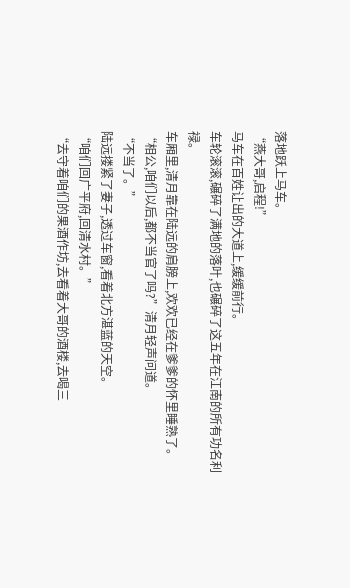落地跃上马车。
“燕大哥,启程!”
马车在百姓让出的大道上,缓缓前行。
车轮滚滚,碾碎了满地的落叶,也碾碎了这五年在江南的所有功名利禄。
车厢里,清月靠在陆远的肩膀上,欢欢已经在爹爹的怀里睡熟了。
“相公,咱们以后,都不当官了吗?”清月轻声问道。
“不当了。”
陆远搂紧了妻子,透过车窗,看着北方湛蓝的天空。
“咱们回广平府,回清水村。”
“去守着咱们的果酒作坊,去看着大哥的酒楼,去喝三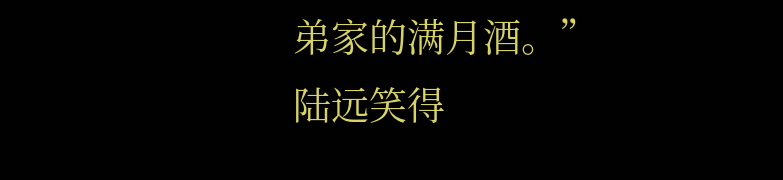弟家的满月酒。”
陆远笑得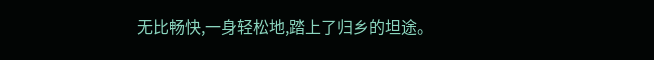无比畅快,一身轻松地,踏上了归乡的坦途。